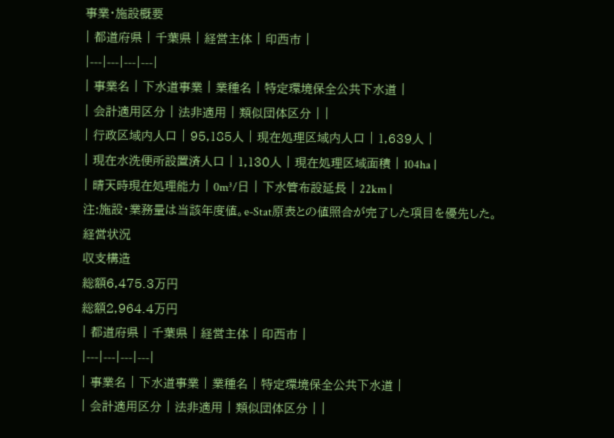事業・施設概要
| 都道府県 | 千葉県 | 経営主体 | 印西市 |
|---|---|---|---|
| 事業名 | 下水道事業 | 業種名 | 特定環境保全公共下水道 |
| 会計適用区分 | 法非適用 | 類似団体区分 | |
| 行政区域内人口 | 95,185人 | 現在処理区域内人口 | 1,639人 |
| 現在水洗便所設置済人口 | 1,130人 | 現在処理区域面積 | 104ha |
| 晴天時現在処理能力 | 0m³/日 | 下水管布設延長 | 22km |
注:施設・業務量は当該年度値。e-Stat原表との値照合が完了した項目を優先した。
経営状況
収支構造
総額6,475.3万円
総額2,964.4万円
| 都道府県 | 千葉県 | 経営主体 | 印西市 |
|---|---|---|---|
| 事業名 | 下水道事業 | 業種名 | 特定環境保全公共下水道 |
| 会計適用区分 | 法非適用 | 類似団体区分 | |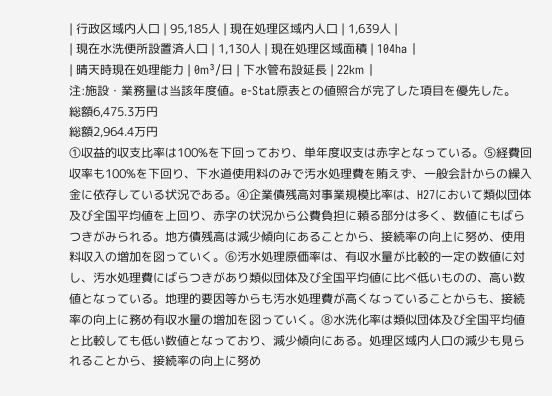| 行政区域内人口 | 95,185人 | 現在処理区域内人口 | 1,639人 |
| 現在水洗便所設置済人口 | 1,130人 | 現在処理区域面積 | 104ha |
| 晴天時現在処理能力 | 0m³/日 | 下水管布設延長 | 22km |
注:施設・業務量は当該年度値。e-Stat原表との値照合が完了した項目を優先した。
総額6,475.3万円
総額2,964.4万円
①収益的収支比率は100%を下回っており、単年度収支は赤字となっている。⑤経費回収率も100%を下回り、下水道使用料のみで汚水処理費を賄えず、一般会計からの繰入金に依存している状況である。④企業債残高対事業規模比率は、H27において類似団体及び全国平均値を上回り、赤字の状況から公費負担に頼る部分は多く、数値にもばらつきがみられる。地方債残高は減少傾向にあることから、接続率の向上に努め、使用料収入の増加を図っていく。⑥汚水処理原価率は、有収水量が比較的一定の数値に対し、汚水処理費にばらつきがあり類似団体及び全国平均値に比べ低いものの、高い数値となっている。地理的要因等からも汚水処理費が高くなっていることからも、接続率の向上に務め有収水量の増加を図っていく。⑧水洗化率は類似団体及び全国平均値と比較しても低い数値となっており、減少傾向にある。処理区域内人口の減少も見られることから、接続率の向上に努め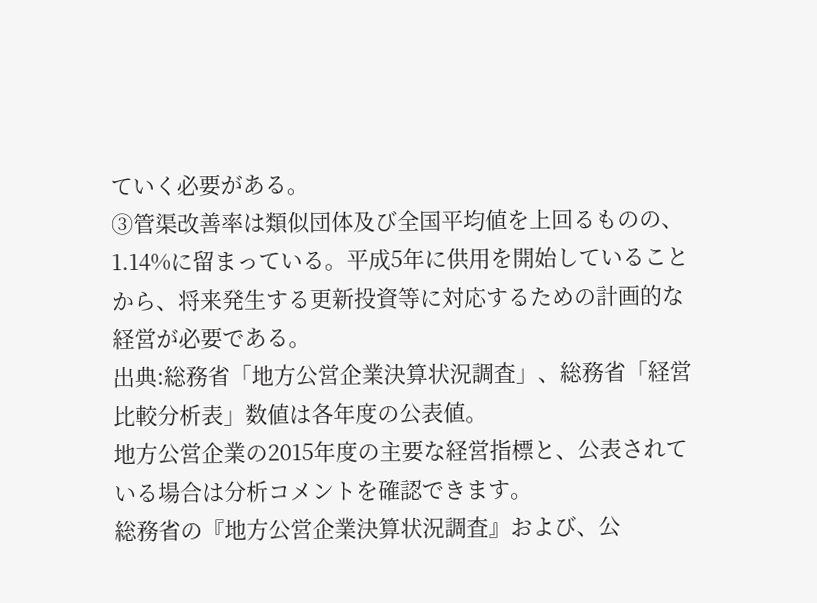ていく必要がある。
③管渠改善率は類似団体及び全国平均値を上回るものの、1.14%に留まっている。平成5年に供用を開始していることから、将来発生する更新投資等に対応するための計画的な経営が必要である。
出典:総務省「地方公営企業決算状況調査」、総務省「経営比較分析表」数値は各年度の公表値。
地方公営企業の2015年度の主要な経営指標と、公表されている場合は分析コメントを確認できます。
総務省の『地方公営企業決算状況調査』および、公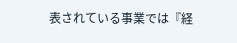表されている事業では『経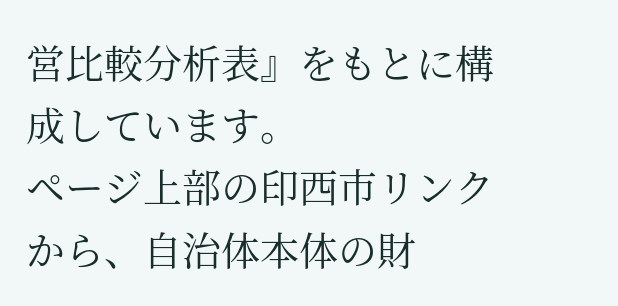営比較分析表』をもとに構成しています。
ページ上部の印西市リンクから、自治体本体の財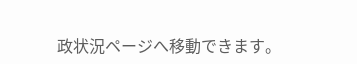政状況ページへ移動できます。